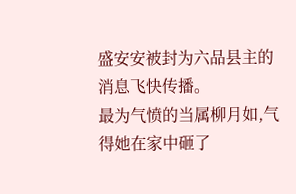盛安安被封为六品县主的消息飞快传播。
最为气愤的当属柳月如,气得她在家中砸了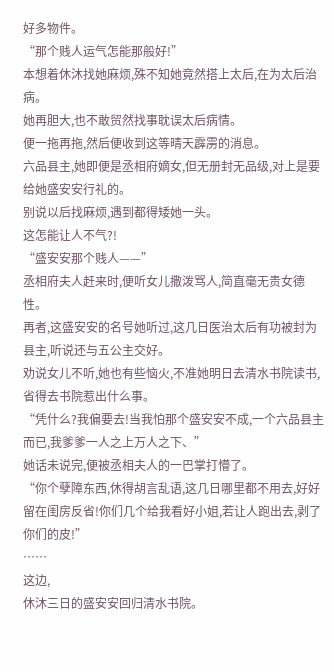好多物件。
“那个贱人运气怎能那般好!”
本想着休沐找她麻烦,殊不知她竟然搭上太后,在为太后治病。
她再胆大,也不敢贸然找事耽误太后病情。
便一拖再拖,然后便收到这等晴天霹雳的消息。
六品县主,她即便是丞相府嫡女,但无册封无品级,对上是要给她盛安安行礼的。
别说以后找麻烦,遇到都得矮她一头。
这怎能让人不气?!
“盛安安那个贱人——”
丞相府夫人赶来时,便听女儿撒泼骂人,简直毫无贵女德性。
再者,这盛安安的名号她听过,这几日医治太后有功被封为县主,听说还与五公主交好。
劝说女儿不听,她也有些恼火,不准她明日去清水书院读书,省得去书院惹出什么事。
“凭什么?我偏要去!当我怕那个盛安安不成,一个六品县主而已,我爹爹一人之上万人之下、”
她话未说完,便被丞相夫人的一巴掌打懵了。
“你个孽障东西,休得胡言乱语,这几日哪里都不用去,好好留在闺房反省!你们几个给我看好小姐,若让人跑出去,剥了你们的皮!”
……
这边,
休沐三日的盛安安回归清水书院。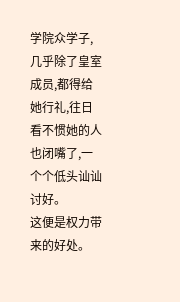学院众学子,几乎除了皇室成员,都得给她行礼,往日看不惯她的人也闭嘴了,一个个低头讪讪讨好。
这便是权力带来的好处。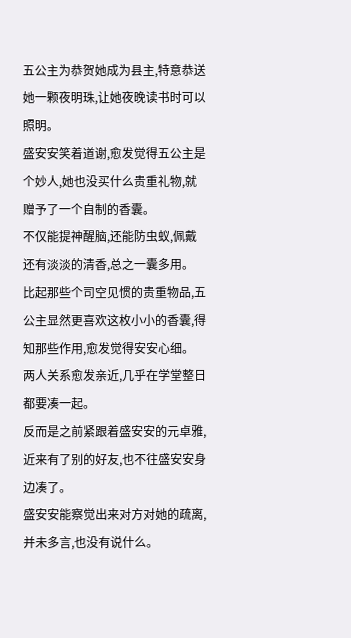五公主为恭贺她成为县主,特意恭送她一颗夜明珠,让她夜晚读书时可以照明。
盛安安笑着道谢,愈发觉得五公主是个妙人,她也没买什么贵重礼物,就赠予了一个自制的香囊。
不仅能提神醒脑,还能防虫蚁,佩戴还有淡淡的清香,总之一囊多用。
比起那些个司空见惯的贵重物品,五公主显然更喜欢这枚小小的香囊,得知那些作用,愈发觉得安安心细。
两人关系愈发亲近,几乎在学堂整日都要凑一起。
反而是之前紧跟着盛安安的元卓雅,近来有了别的好友,也不往盛安安身边凑了。
盛安安能察觉出来对方对她的疏离,并未多言,也没有说什么。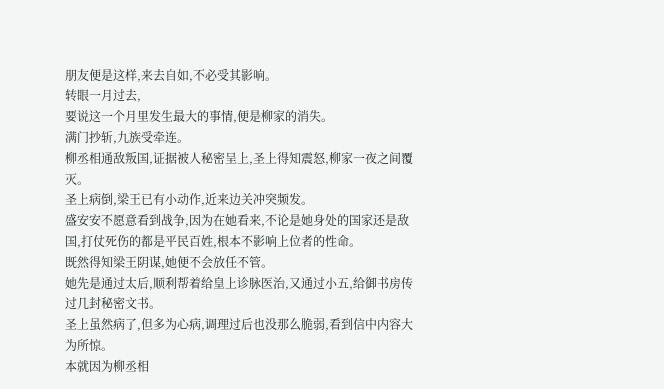朋友便是这样,来去自如,不必受其影响。
转眼一月过去,
要说这一个月里发生最大的事情,便是柳家的消失。
满门抄斩,九族受牵连。
柳丞相通敌叛国,证据被人秘密呈上,圣上得知震怒,柳家一夜之间覆灭。
圣上病倒,梁王已有小动作,近来边关冲突频发。
盛安安不愿意看到战争,因为在她看来,不论是她身处的国家还是敌国,打仗死伤的都是平民百姓,根本不影响上位者的性命。
既然得知梁王阴谋,她便不会放任不管。
她先是通过太后,顺利帮着给皇上诊脉医治,又通过小五,给御书房传过几封秘密文书。
圣上虽然病了,但多为心病,调理过后也没那么脆弱,看到信中内容大为所惊。
本就因为柳丞相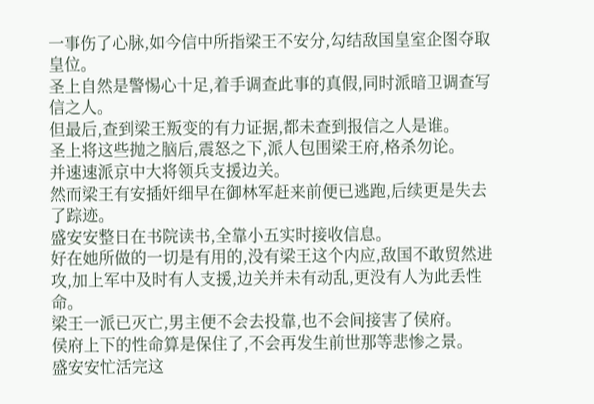一事伤了心脉,如今信中所指梁王不安分,勾结敌国皇室企图夺取皇位。
圣上自然是警惕心十足,着手调查此事的真假,同时派暗卫调查写信之人。
但最后,查到梁王叛变的有力证据,都未查到报信之人是谁。
圣上将这些抛之脑后,震怒之下,派人包围梁王府,格杀勿论。
并速速派京中大将领兵支援边关。
然而梁王有安插奸细早在御林军赶来前便已逃跑,后续更是失去了踪迹。
盛安安整日在书院读书,全靠小五实时接收信息。
好在她所做的一切是有用的,没有梁王这个内应,敌国不敢贸然进攻,加上军中及时有人支援,边关并未有动乱,更没有人为此丢性命。
梁王一派已灭亡,男主便不会去投靠,也不会间接害了侯府。
侯府上下的性命算是保住了,不会再发生前世那等悲惨之景。
盛安安忙活完这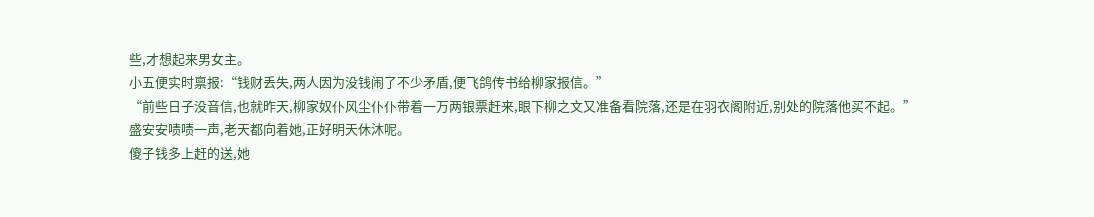些,才想起来男女主。
小五便实时禀报:“钱财丢失,两人因为没钱闹了不少矛盾,便飞鸽传书给柳家报信。”
“前些日子没音信,也就昨天,柳家奴仆风尘仆仆带着一万两银票赶来,眼下柳之文又准备看院落,还是在羽衣阁附近,别处的院落他买不起。”
盛安安啧啧一声,老天都向着她,正好明天休沐呢。
傻子钱多上赶的送,她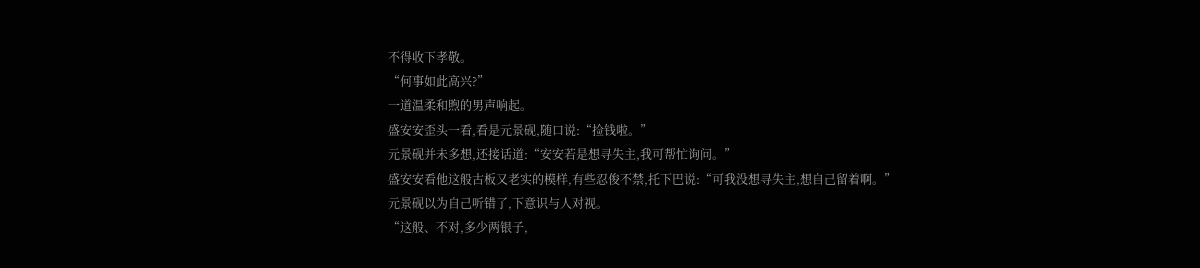不得收下孝敬。
“何事如此高兴?”
一道温柔和煦的男声响起。
盛安安歪头一看,看是元景砚,随口说:“捡钱啦。”
元景砚并未多想,还接话道:“安安若是想寻失主,我可帮忙询问。”
盛安安看他这般古板又老实的模样,有些忍俊不禁,托下巴说:“可我没想寻失主,想自己留着啊。”
元景砚以为自己听错了,下意识与人对视。
“这般、不对,多少两银子,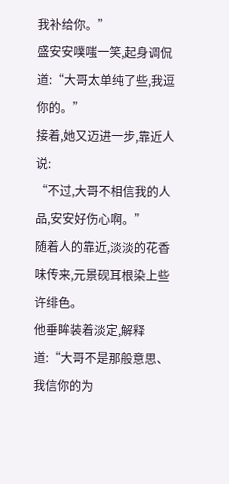我补给你。”
盛安安噗嗤一笑,起身调侃道:“大哥太单纯了些,我逗你的。”
接着,她又迈进一步,靠近人说:
“不过,大哥不相信我的人品,安安好伤心啊。”
随着人的靠近,淡淡的花香味传来,元景砚耳根染上些许绯色。
他垂眸装着淡定,解释道:“大哥不是那般意思、我信你的为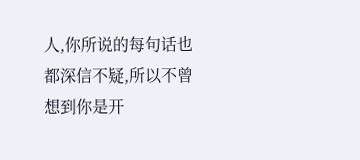人,你所说的每句话也都深信不疑,所以不曾想到你是开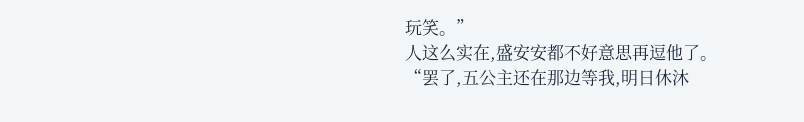玩笑。”
人这么实在,盛安安都不好意思再逗他了。
“罢了,五公主还在那边等我,明日休沐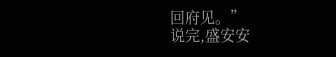回府见。”
说完,盛安安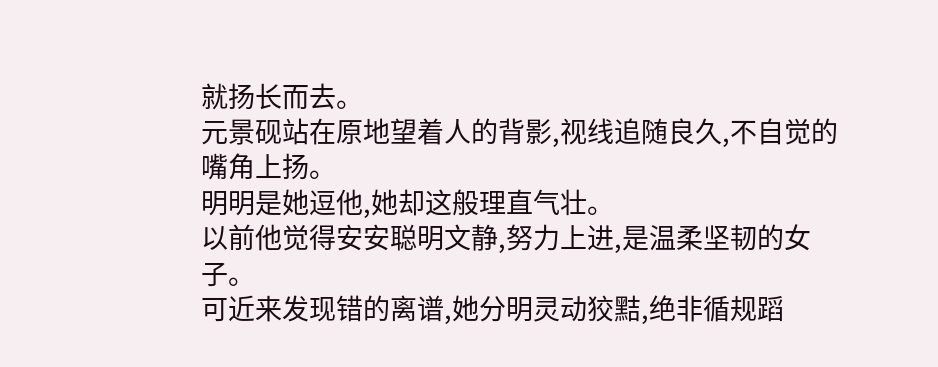就扬长而去。
元景砚站在原地望着人的背影,视线追随良久,不自觉的嘴角上扬。
明明是她逗他,她却这般理直气壮。
以前他觉得安安聪明文静,努力上进,是温柔坚韧的女子。
可近来发现错的离谱,她分明灵动狡黠,绝非循规蹈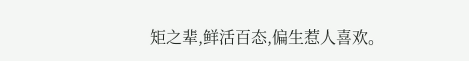矩之辈,鲜活百态,偏生惹人喜欢。